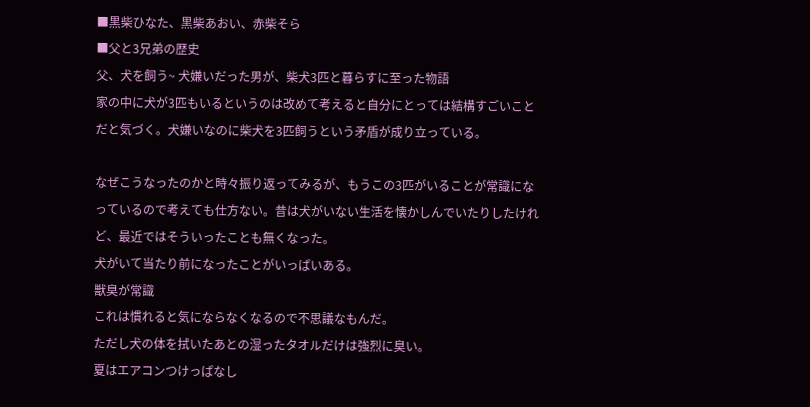■黒柴ひなた、黒柴あおい、赤柴そら
■父と3兄弟の歴史
父、犬を飼う~ 犬嫌いだった男が、柴犬3匹と暮らすに至った物語
家の中に犬が3匹もいるというのは改めて考えると自分にとっては結構すごいことだと気づく。犬嫌いなのに柴犬を3匹飼うという矛盾が成り立っている。

なぜこうなったのかと時々振り返ってみるが、もうこの3匹がいることが常識になっているので考えても仕方ない。昔は犬がいない生活を懐かしんでいたりしたけれど、最近ではそういったことも無くなった。
犬がいて当たり前になったことがいっぱいある。
獣臭が常識
これは慣れると気にならなくなるので不思議なもんだ。
ただし犬の体を拭いたあとの湿ったタオルだけは強烈に臭い。
夏はエアコンつけっぱなし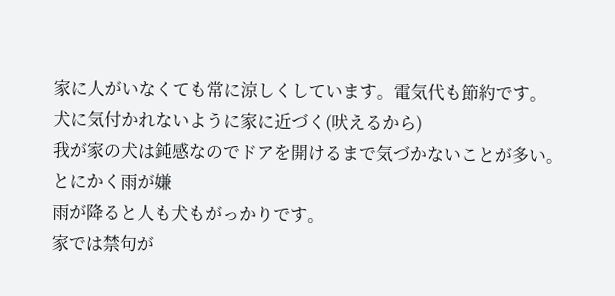家に人がいなくても常に涼しくしています。電気代も節約です。
犬に気付かれないように家に近づく(吠えるから)
我が家の犬は鈍感なのでドアを開けるまで気づかないことが多い。
とにかく雨が嫌
雨が降ると人も犬もがっかりです。
家では禁句が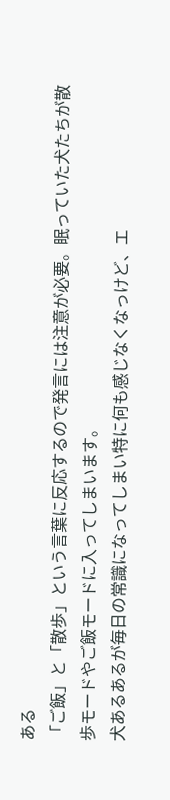ある
「ご飯」と「散歩」という言葉に反応するので発言には注意が必要。眠っていた犬たちが散歩モードやご飯モードに入ってしまいます。
犬あるあるが毎日の常識になってしまい特に何も感じなくなっけど、エ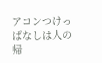アコンつけっぱなしは人の帰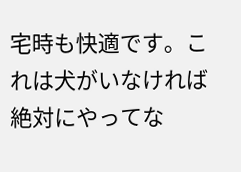宅時も快適です。これは犬がいなければ絶対にやってな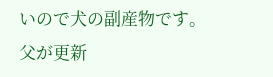いので犬の副産物です。
父が更新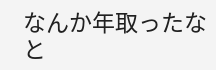なんか年取ったなと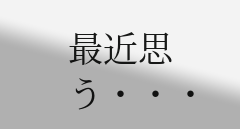最近思う・・・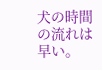犬の時間の流れは早い。